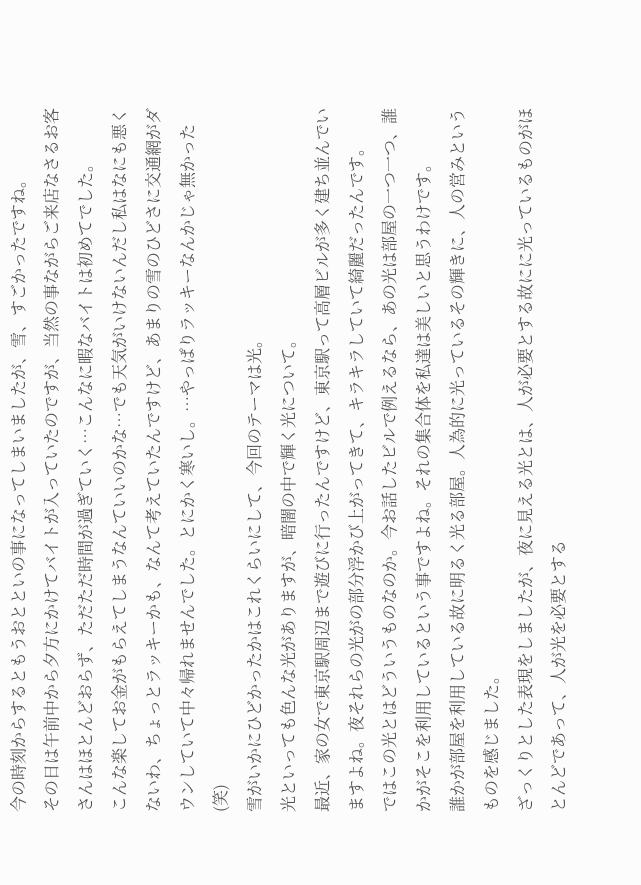今の時刻からするともうおとといの事になってしまいましたが、雪、すごかったですね。
その日は午前中から夕方にかけてバイトが入っていたのですが、当然の事ながらご来店なさるお客さんはほとんどおらず、ただただ時間が過ぎていく…こんなに暇なバイトは初めてでした。
こんな楽してお金がもらえてしまうなんていいのかな…でも天気がいけないんだし私はなにも悪くないわ、ちょっとラッキーかも、なんて考えていたんですけど、あまりの雪のひどさに交通網がダウンしていて中々帰れませんでした。とにかく寒いし。…やっぱりラッキーなんかじゃ無かった(笑)
雪がいかにひどかったかはこれくらいにして、今回のテーマは光。
光といっても色んな光がありますが、暗闇の中で輝く光について。
最近、家の女で東京駅周辺まで遊びに行ったんですけど、東京駅って高層ビルが多く建ち並んでいますよね。夜それらの光がの部分浮かび上がってきて、キラキラしていて綺麗だったんです。
ではこの光とはどういうものなのか。今お話したビルで例えるなら、あの光は部屋の一つ一つ、誰かがそこを利用しているという事ですよね。それの集合体を私達は美しいと思うわけです。
誰かが部屋を利用している故に明るく光る部屋。人為的に光っているその輝きに、人の営みというものを感じました。
ざっくりとした表現をしましたが、夜に見える光とは、人が必要とする故にに光っているものがほとんどであって、人が光を必要とする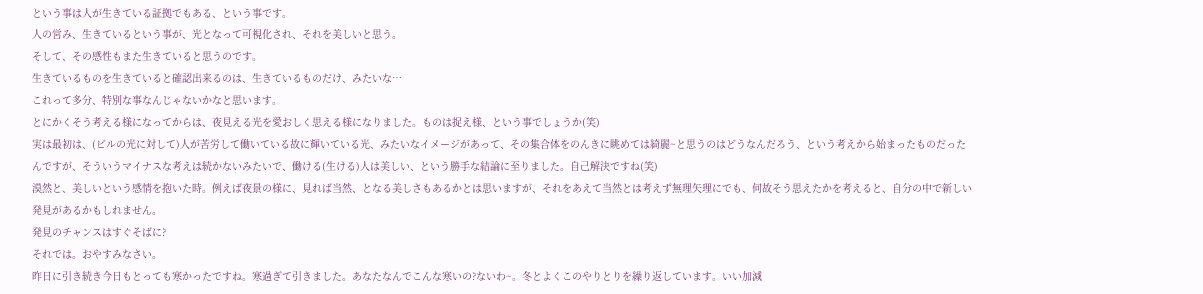という事は人が生きている証拠でもある、という事です。
人の営み、生きているという事が、光となって可視化され、それを美しいと思う。
そして、その感性もまた生きていると思うのです。
生きているものを生きていると確認出来るのは、生きているものだけ、みたいな…
これって多分、特別な事なんじゃないかなと思います。
とにかくそう考える様になってからは、夜見える光を愛おしく思える様になりました。ものは捉え様、という事でしょうか(笑)
実は最初は、(ビルの光に対して)人が苦労して働いている故に輝いている光、みたいなイメージがあって、その集合体をのんきに眺めては綺麗~と思うのはどうなんだろう、という考えから始まったものだったんですが、そういうマイナスな考えは続かないみたいで、働ける(生ける)人は美しい、という勝手な結論に至りました。自己解決ですね(笑)
漠然と、美しいという感情を抱いた時。例えば夜景の様に、見れば当然、となる美しさもあるかとは思いますが、それをあえて当然とは考えず無理矢理にでも、何故そう思えたかを考えると、自分の中で新しい発見があるかもしれません。
発見のチャンスはすぐそばに?
それでは。おやすみなさい。
昨日に引き続き今日もとっても寒かったですね。寒過ぎて引きました。あなたなんでこんな寒いの?ないわ~。冬とよくこのやりとりを繰り返しています。いい加減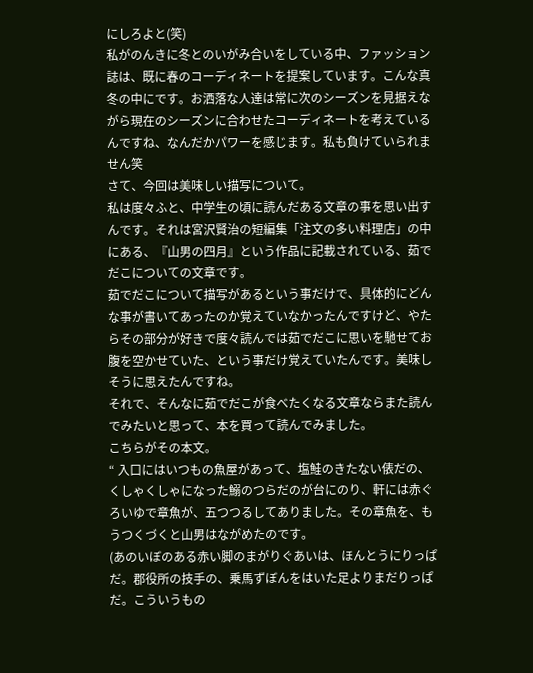にしろよと(笑)
私がのんきに冬とのいがみ合いをしている中、ファッション誌は、既に春のコーディネートを提案しています。こんな真冬の中にです。お洒落な人達は常に次のシーズンを見据えながら現在のシーズンに合わせたコーディネートを考えているんですね、なんだかパワーを感じます。私も負けていられません笑
さて、今回は美味しい描写について。
私は度々ふと、中学生の頃に読んだある文章の事を思い出すんです。それは宮沢賢治の短編集「注文の多い料理店」の中にある、『山男の四月』という作品に記載されている、茹でだこについての文章です。
茹でだこについて描写があるという事だけで、具体的にどんな事が書いてあったのか覚えていなかったんですけど、やたらその部分が好きで度々読んでは茹でだこに思いを馳せてお腹を空かせていた、という事だけ覚えていたんです。美味しそうに思えたんですね。
それで、そんなに茹でだこが食べたくなる文章ならまた読んでみたいと思って、本を買って読んでみました。
こちらがその本文。
“ 入口にはいつもの魚屋があって、塩鮭のきたない俵だの、くしゃくしゃになった鰯のつらだのが台にのり、軒には赤ぐろいゆで章魚が、五つつるしてありました。その章魚を、もうつくづくと山男はながめたのです。
(あのいぼのある赤い脚のまがりぐあいは、ほんとうにりっぱだ。郡役所の技手の、乗馬ずぼんをはいた足よりまだりっぱだ。こういうもの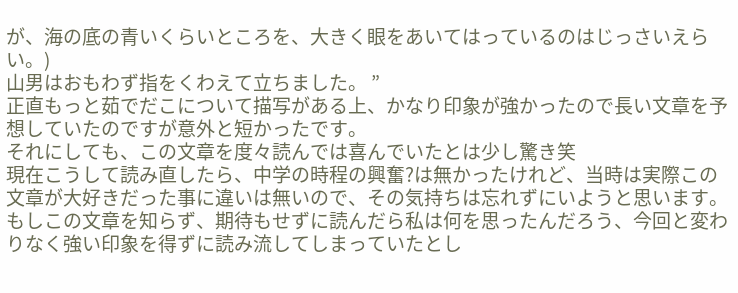が、海の底の青いくらいところを、大きく眼をあいてはっているのはじっさいえらい。)
山男はおもわず指をくわえて立ちました。 ”
正直もっと茹でだこについて描写がある上、かなり印象が強かったので長い文章を予想していたのですが意外と短かったです。
それにしても、この文章を度々読んでは喜んでいたとは少し驚き笑
現在こうして読み直したら、中学の時程の興奮?は無かったけれど、当時は実際この文章が大好きだった事に違いは無いので、その気持ちは忘れずにいようと思います。
もしこの文章を知らず、期待もせずに読んだら私は何を思ったんだろう、今回と変わりなく強い印象を得ずに読み流してしまっていたとし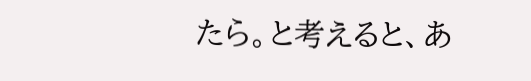たら。と考えると、あ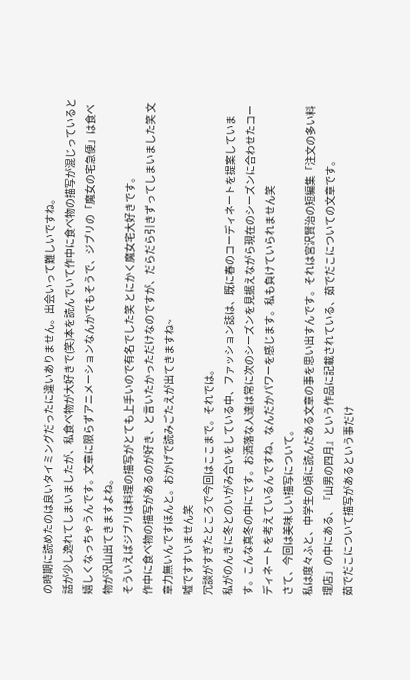の時期に読めたのは良いタイミングだったに違いありません。出会いって難しいですね。
話が少し逸れてしまいましたが、私食べ物が大好きで(笑)本を読んでいて作中に食べ物の描写が混じっていると嬉しくなっちゃうんです。文章に限らずアニメーションなんかでもそうで、ジブリの「魔女の宅急便」は食べ物が沢山出てきますよね。
そういえばジブリは料理の描写がとても上手いので有名でした笑 とにかく魔女宅大好きです。
作中に食べ物の描写があるのが好き、と言いたかっただけなのですが、だらだら引きずってしまいました笑 文章力無いんですほんと。おかげで読みごたえが出てきますね~
嘘ですすいません笑
冗談がすぎたところで今回はここまで。それでは。
私がのんきに冬とのいがみ合いをしている中、ファッション誌は、既に春のコーディネートを提案しています。こんな真冬の中にです。お洒落な人達は常に次のシーズンを見据えながら現在のシーズンに合わせたコーディネートを考えているんですね、なんだかパワーを感じます。私も負けていられません笑
さて、今回は美味しい描写について。
私は度々ふと、中学生の頃に読んだある文章の事を思い出すんです。それは宮沢賢治の短編集「注文の多い料理店」の中にある、『山男の四月』という作品に記載されている、茹でだこについての文章です。
茹でだこについて描写があるという事だけ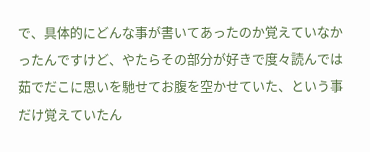で、具体的にどんな事が書いてあったのか覚えていなかったんですけど、やたらその部分が好きで度々読んでは茹でだこに思いを馳せてお腹を空かせていた、という事だけ覚えていたん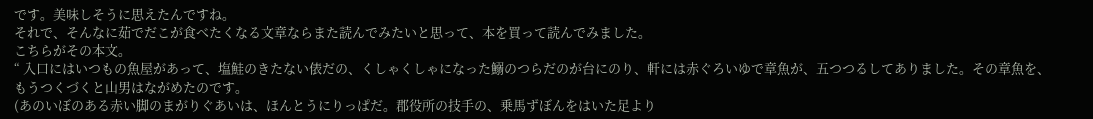です。美味しそうに思えたんですね。
それで、そんなに茹でだこが食べたくなる文章ならまた読んでみたいと思って、本を買って読んでみました。
こちらがその本文。
“ 入口にはいつもの魚屋があって、塩鮭のきたない俵だの、くしゃくしゃになった鰯のつらだのが台にのり、軒には赤ぐろいゆで章魚が、五つつるしてありました。その章魚を、もうつくづくと山男はながめたのです。
(あのいぼのある赤い脚のまがりぐあいは、ほんとうにりっぱだ。郡役所の技手の、乗馬ずぼんをはいた足より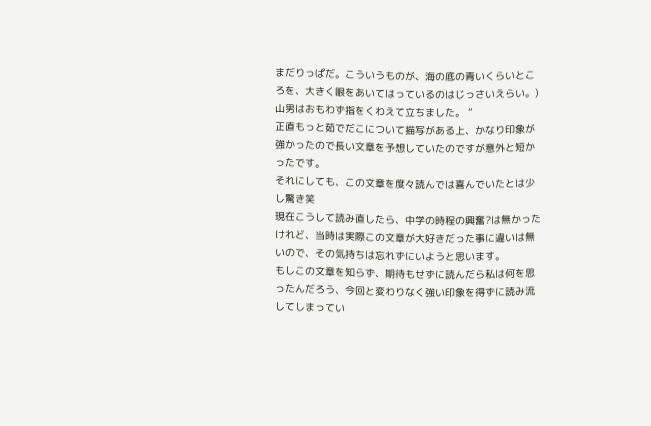まだりっぱだ。こういうものが、海の底の青いくらいところを、大きく眼をあいてはっているのはじっさいえらい。)
山男はおもわず指をくわえて立ちました。 ”
正直もっと茹でだこについて描写がある上、かなり印象が強かったので長い文章を予想していたのですが意外と短かったです。
それにしても、この文章を度々読んでは喜んでいたとは少し驚き笑
現在こうして読み直したら、中学の時程の興奮?は無かったけれど、当時は実際この文章が大好きだった事に違いは無いので、その気持ちは忘れずにいようと思います。
もしこの文章を知らず、期待もせずに読んだら私は何を思ったんだろう、今回と変わりなく強い印象を得ずに読み流してしまってい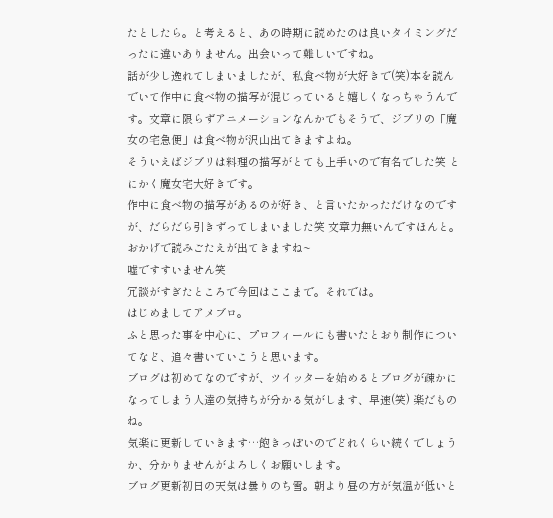たとしたら。と考えると、あの時期に読めたのは良いタイミングだったに違いありません。出会いって難しいですね。
話が少し逸れてしまいましたが、私食べ物が大好きで(笑)本を読んでいて作中に食べ物の描写が混じっていると嬉しくなっちゃうんです。文章に限らずアニメーションなんかでもそうで、ジブリの「魔女の宅急便」は食べ物が沢山出てきますよね。
そういえばジブリは料理の描写がとても上手いので有名でした笑 とにかく魔女宅大好きです。
作中に食べ物の描写があるのが好き、と言いたかっただけなのですが、だらだら引きずってしまいました笑 文章力無いんですほんと。おかげで読みごたえが出てきますね~
嘘ですすいません笑
冗談がすぎたところで今回はここまで。それでは。
はじめましてアメブロ。
ふと思った事を中心に、プロフィールにも書いたとおり制作についてなど、追々書いていこうと思います。
ブログは初めてなのですが、ツイッターを始めるとブログが疎かになってしまう人達の気持ちが分かる気がします、早速(笑) 楽だものね。
気楽に更新していきます…飽きっぽいのでどれくらい続くでしょうか、分かりませんがよろしくお願いします。
ブログ更新初日の天気は曇りのち雪。朝より昼の方が気温が低いと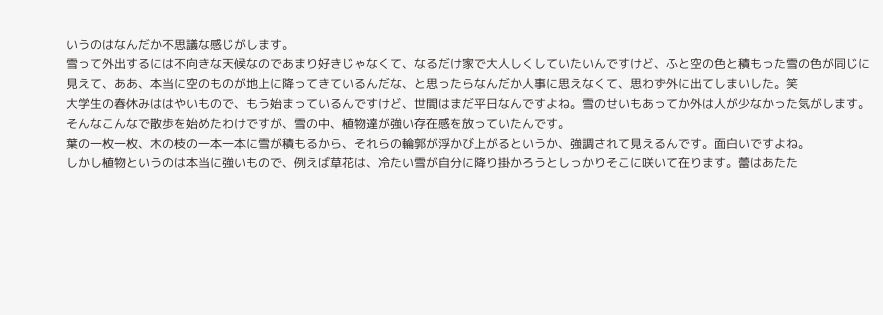いうのはなんだか不思議な感じがします。
雪って外出するには不向きな天候なのであまり好きじゃなくて、なるだけ家で大人しくしていたいんですけど、ふと空の色と積もった雪の色が同じに見えて、ああ、本当に空のものが地上に降ってきているんだな、と思ったらなんだか人事に思えなくて、思わず外に出てしまいした。笑
大学生の春休みははやいもので、もう始まっているんですけど、世間はまだ平日なんですよね。雪のせいもあってか外は人が少なかった気がします。
そんなこんなで散歩を始めたわけですが、雪の中、植物達が強い存在感を放っていたんです。
葉の一枚一枚、木の枝の一本一本に雪が積もるから、それらの輪郭が浮かび上がるというか、強調されて見えるんです。面白いですよね。
しかし植物というのは本当に強いもので、例えば草花は、冷たい雪が自分に降り掛かろうとしっかりそこに咲いて在ります。蕾はあたた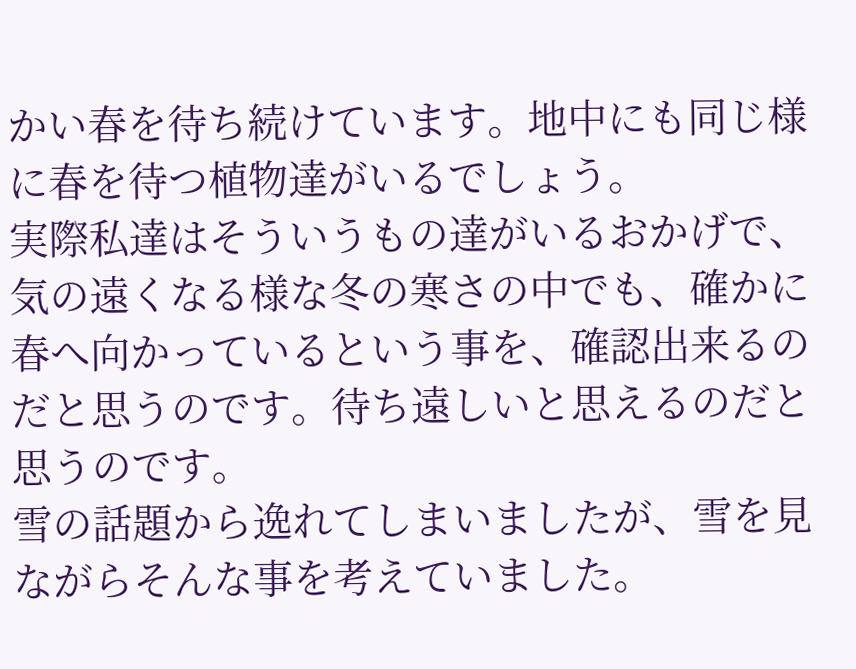かい春を待ち続けています。地中にも同じ様に春を待つ植物達がいるでしょう。
実際私達はそういうもの達がいるおかげで、気の遠くなる様な冬の寒さの中でも、確かに春へ向かっているという事を、確認出来るのだと思うのです。待ち遠しいと思えるのだと思うのです。
雪の話題から逸れてしまいましたが、雪を見ながらそんな事を考えていました。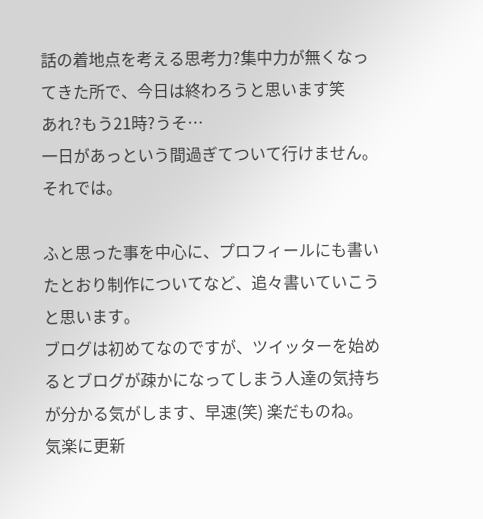話の着地点を考える思考力?集中力が無くなってきた所で、今日は終わろうと思います笑
あれ?もう21時?うそ…
一日があっという間過ぎてついて行けません。それでは。

ふと思った事を中心に、プロフィールにも書いたとおり制作についてなど、追々書いていこうと思います。
ブログは初めてなのですが、ツイッターを始めるとブログが疎かになってしまう人達の気持ちが分かる気がします、早速(笑) 楽だものね。
気楽に更新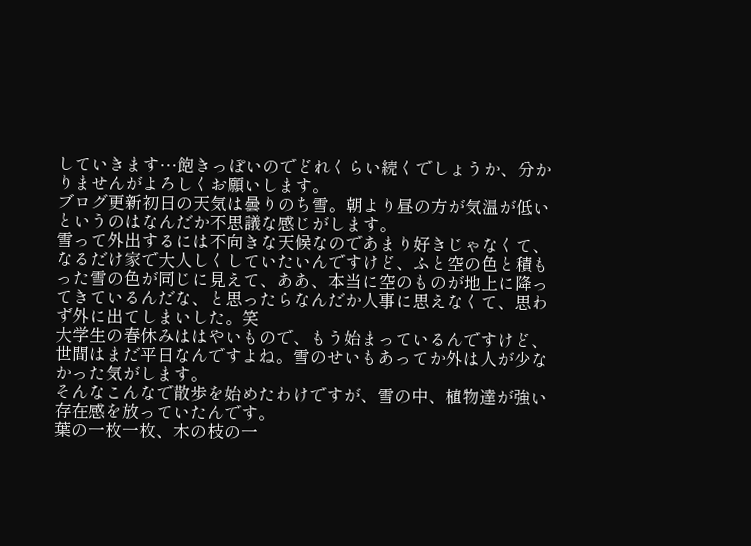していきます…飽きっぽいのでどれくらい続くでしょうか、分かりませんがよろしくお願いします。
ブログ更新初日の天気は曇りのち雪。朝より昼の方が気温が低いというのはなんだか不思議な感じがします。
雪って外出するには不向きな天候なのであまり好きじゃなくて、なるだけ家で大人しくしていたいんですけど、ふと空の色と積もった雪の色が同じに見えて、ああ、本当に空のものが地上に降ってきているんだな、と思ったらなんだか人事に思えなくて、思わず外に出てしまいした。笑
大学生の春休みははやいもので、もう始まっているんですけど、世間はまだ平日なんですよね。雪のせいもあってか外は人が少なかった気がします。
そんなこんなで散歩を始めたわけですが、雪の中、植物達が強い存在感を放っていたんです。
葉の一枚一枚、木の枝の一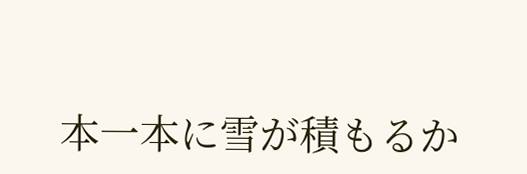本一本に雪が積もるか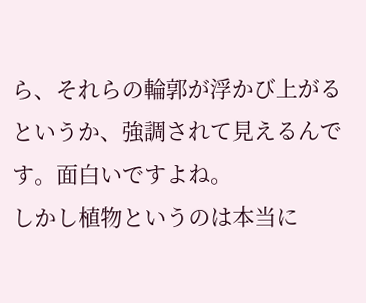ら、それらの輪郭が浮かび上がるというか、強調されて見えるんです。面白いですよね。
しかし植物というのは本当に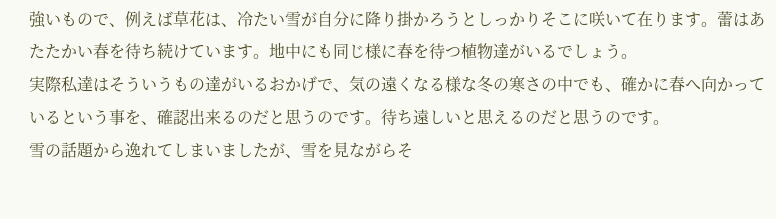強いもので、例えば草花は、冷たい雪が自分に降り掛かろうとしっかりそこに咲いて在ります。蕾はあたたかい春を待ち続けています。地中にも同じ様に春を待つ植物達がいるでしょう。
実際私達はそういうもの達がいるおかげで、気の遠くなる様な冬の寒さの中でも、確かに春へ向かっているという事を、確認出来るのだと思うのです。待ち遠しいと思えるのだと思うのです。
雪の話題から逸れてしまいましたが、雪を見ながらそ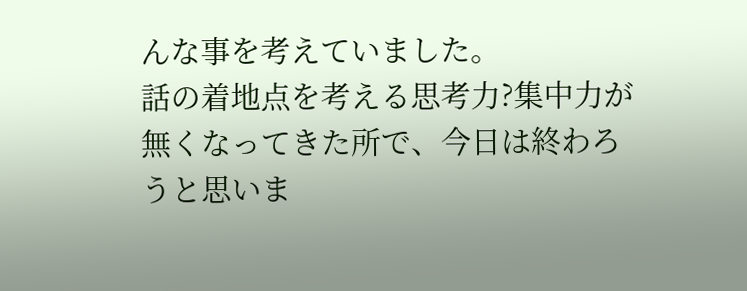んな事を考えていました。
話の着地点を考える思考力?集中力が無くなってきた所で、今日は終わろうと思いま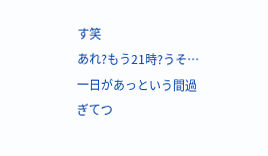す笑
あれ?もう21時?うそ…
一日があっという間過ぎてつ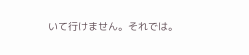いて行けません。それでは。